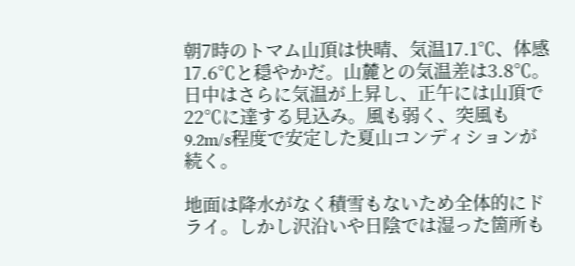朝7時のトマム山頂は快晴、気温17.1℃、体感17.6℃と穏やかだ。山麓との気温差は3.8℃。日中はさらに気温が上昇し、正午には山頂で22℃に達する見込み。風も弱く、突風も9.2m/s程度で安定した夏山コンディションが続く。

地面は降水がなく積雪もないため全体的にドライ。しかし沢沿いや日陰では湿った箇所も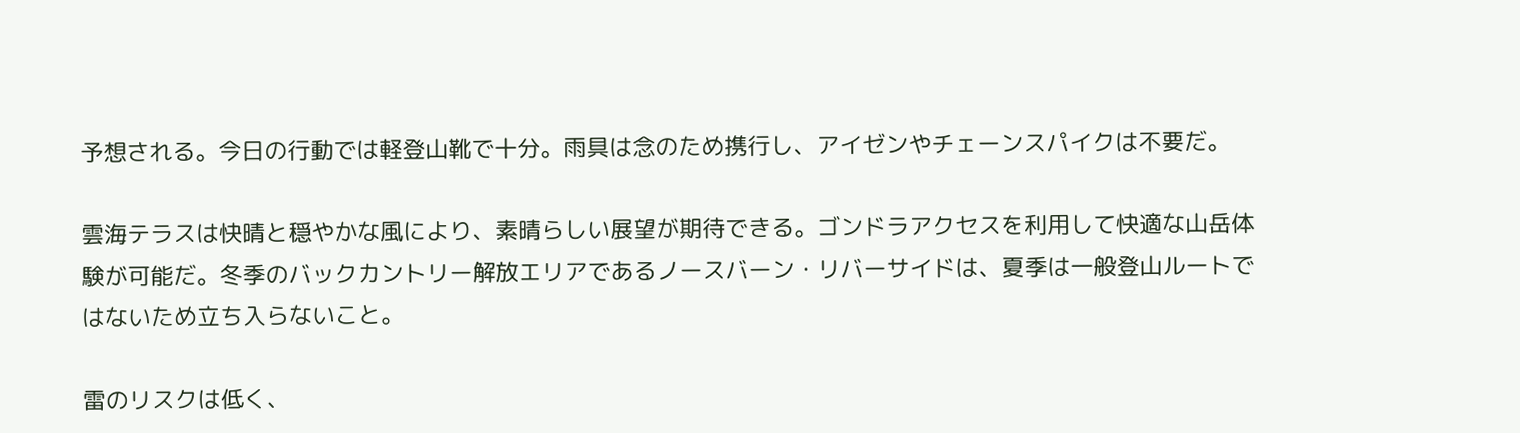予想される。今日の行動では軽登山靴で十分。雨具は念のため携行し、アイゼンやチェーンスパイクは不要だ。

雲海テラスは快晴と穏やかな風により、素晴らしい展望が期待できる。ゴンドラアクセスを利用して快適な山岳体験が可能だ。冬季のバックカントリー解放エリアであるノースバーン・リバーサイドは、夏季は一般登山ルートではないため立ち入らないこと。

雷のリスクは低く、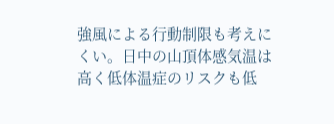強風による行動制限も考えにくい。日中の山頂体感気温は高く低体温症のリスクも低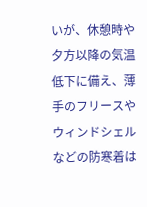いが、休憩時や夕方以降の気温低下に備え、薄手のフリースやウィンドシェルなどの防寒着は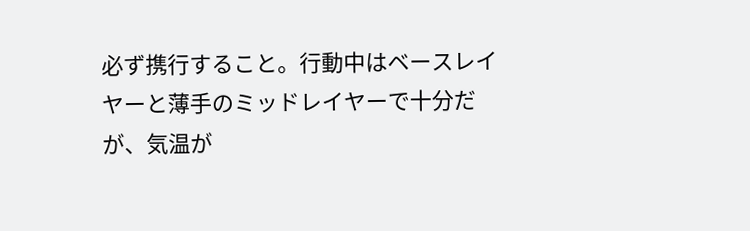必ず携行すること。行動中はベースレイヤーと薄手のミッドレイヤーで十分だが、気温が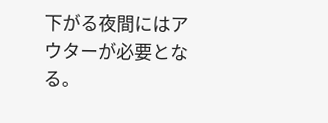下がる夜間にはアウターが必要となる。